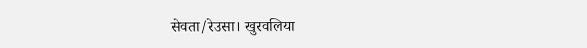सेवता/रेउसा। खुरवलिया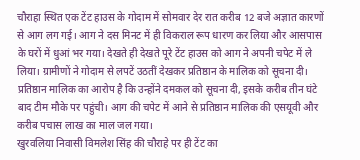चौराहा स्थित एक टेंट हाउस के गोदाम में सोमवार देर रात करीब 12 बजे अज्ञात कारणों से आग लग गई। आग ने दस मिनट में ही विकराल रूप धारण कर लिया और आसपास के घरों में धुआं भर गया। देखते ही देखते पूरे टेंट हाउस को आग ने अपनी चपेट में ले लिया। ग्रामीणों ने गोदाम से लपटें उठतीं देखकर प्रतिष्ठान के मालिक को सूचना दी। प्रतिष्ठान मालिक का आरोप है कि उन्होंने दमकल को सूचना दी, इसके करीब तीन घंटे बाद टीम मौके पर पहुंची। आग की चपेट में आने से प्रतिष्ठान मालिक की एसयूवी और करीब पचास लाख का माल जल गया।
खुरवलिया निवासी विमलेश सिंह की चौराहे पर ही टेंट का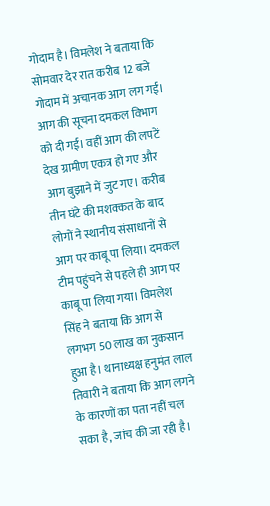गोदाम है। विमलेश ने बताया कि सोमवार देर रात करीब 12 बजे गोदाम में अचानक आग लग गई। आग की सूचना दमकल विभाग को दी गई। वहीं आग की लपटें देख ग्रामीण एकत्र हो गए और आग बुझाने में जुट गए। करीब तीन घंटे की मशक्कत के बाद लोगों ने स्थानीय संसाधानों से आग पर काबू पा लिया। दमकल टीम पहुंचने से पहले ही आग पर काबू पा लिया गया। विमलेश सिंह ने बताया कि आग से लगभग 50 लाख का नुकसान हुआ है। थानाध्यक्ष हनुमंत लाल तिवारी ने बताया कि आग लगने के कारणों का पता नहीं चल सका है, जांच की जा रही है।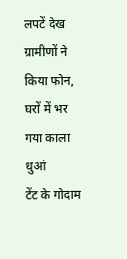लपटें देख ग्रामीणों ने किया फोन, घरों में भर गया काला धुआं
टेंट के गोदाम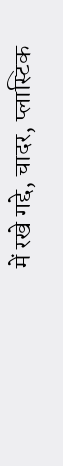में रखे गद्दे, चादर, प्लास्टिक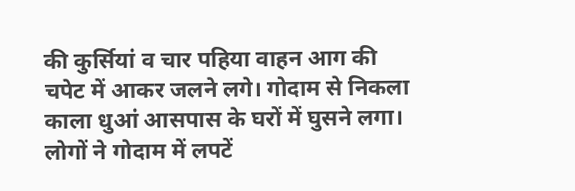की कुर्सियां व चार पहिया वाहन आग की चपेट में आकर जलने लगे। गोदाम से निकला काला धुआं आसपास के घरों में घुसने लगा। लोगों ने गोदाम में लपटें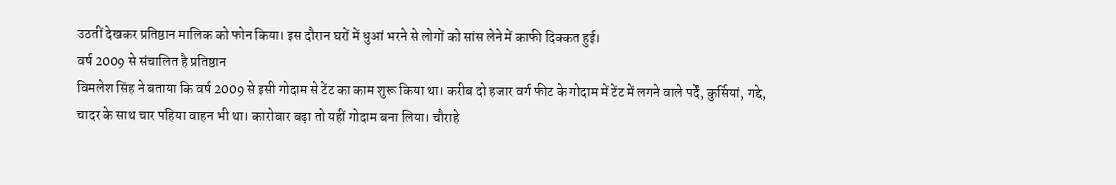उठतीं देखकर प्रतिष्ठान मालिक को फोन किया। इस दौरान घरों में धुआं भरने से लोगों को सांस लेने में काफी दिक्कत हुई।
वर्ष 2009 से संचालित है प्रतिष्ठान
विमलेश सिंह ने बताया कि वर्ष 2009 से इसी गोदाम से टेंट का काम शुरू किया था। करीब दो हजार वर्ग फीट के गोदाम में टेंट में लगने वाले पर्दें, कुर्सियां, गद्दे, चादर के साथ चार पहिया वाहन भी था। कारोबार बढ़ा तो यहीं गोदाम बना लिया। चौराहे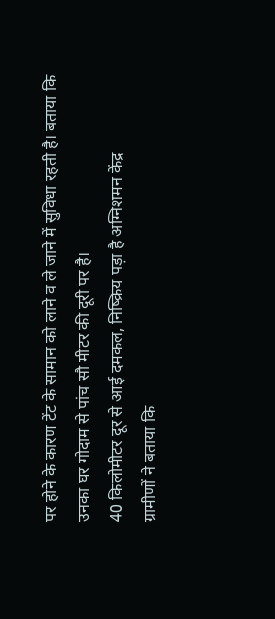पर होने के कारण टेंट के सामान को लाने व ले जाने में सुविधा रहती है। बताया कि उनका घर गोदाम से पांच सौ मीटर की दूरी पर है।
40 किलोमीटर दूर से आई दमकल, निष्क्रिय पड़ा है अग्निशमन केंद्र
ग्रामीणों ने बताया कि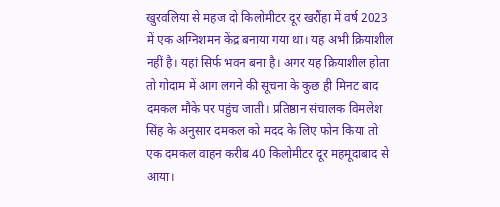खुरवलिया से महज दो किलोमीटर दूर खरौंहा में वर्ष 2023 में एक अग्निशमन केंद्र बनाया गया था। यह अभी क्रियाशील नहीं है। यहां सिर्फ भवन बना है। अगर यह क्रियाशील होता तो गोदाम में आग लगने की सूचना के कुछ ही मिनट बाद दमकल मौके पर पहुंच जाती। प्रतिष्ठान संचालक विमलेश सिंह के अनुसार दमकल को मदद के लिए फोन किया तो एक दमकल वाहन करीब 40 किलोमीटर दूर महमूदाबाद से आया।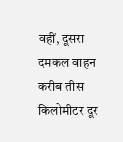वहीं, दूसरा दमकल वाहन करीब तीस किलोमीटर दूर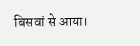बिसवां से आया।